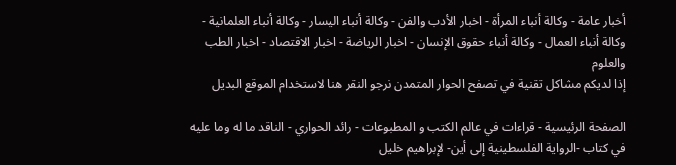أخبار عامة - وكالة أنباء المرأة - اخبار الأدب والفن - وكالة أنباء اليسار - وكالة أنباء العلمانية - وكالة أنباء العمال - وكالة أنباء حقوق الإنسان - اخبار الرياضة - اخبار الاقتصاد - اخبار الطب والعلوم
إذا لديكم مشاكل تقنية في تصفح الحوار المتمدن نرجو النقر هنا لاستخدام الموقع البديل

الصفحة الرئيسية - قراءات في عالم الكتب و المطبوعات - رائد الحواري - الناقد ما له وما عليه في كتاب -الرواية الفلسطينية إلى أين- لإبراهيم خليل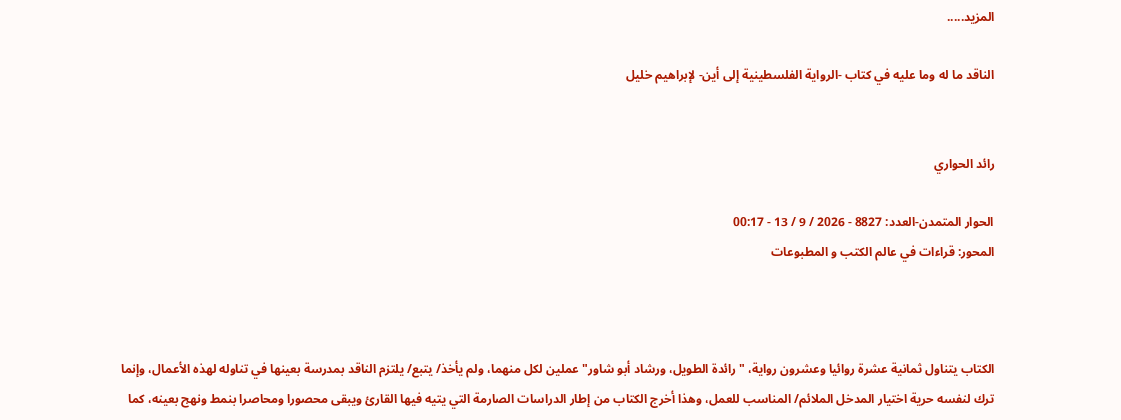المزيد.....

الناقد ما له وما عليه في كتاب -الرواية الفلسطينية إلى أين- لإبراهيم خليل


رائد الحواري

الحوار المتمدن-العدد: 8827 - 2026 / 9 / 13 - 00:17
المحور: قراءات في عالم الكتب و المطبوعات



الكتاب يتناول ثمانية عشرة روائيا وعشرون رواية، "رائدة الطويل، ورشاد أبو شاور" عملين لكل منهما، ولم يأخذ/ يتبع/ يلتزم الناقد بمدرسة بعينها في تناوله لهذه الأعمال، وإنما ترك لنفسه حرية اختيار المدخل الملائم/ المناسب للعمل، وهذا أخرج الكتاب من إطار الدراسات الصارمة التي يتيه فيها القارئ ويبقى محصورا ومحاصرا بنمط ونهج بعينه، كما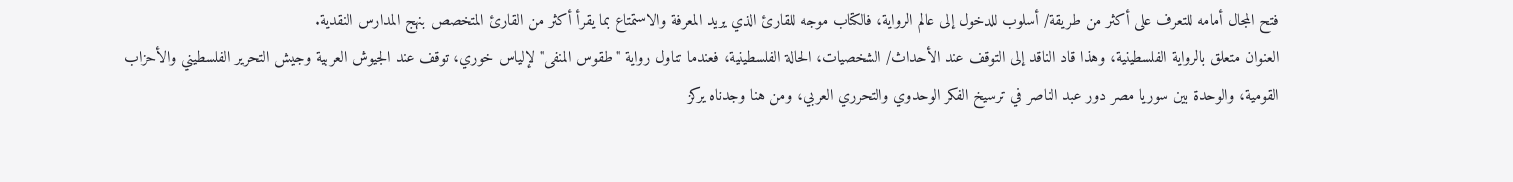فتح المجال أمامه للتعرف على أكثر من طريقة/ أسلوب للدخول إلى عالم الرواية، فالكتاب موجه للقارئ الذي يريد المعرفة والاستمتاع بما يقرأ أكثر من القارئ المتخصص بنهج المدارس النقدية.
العنوان متعلق بالرواية الفلسطينية، وهذا قاد الناقد إلى التوقف عند الأحداث/ الشخصيات، الحالة الفلسطينية، فعندما تناول رواية "طقوس المنفى" لإلياس خوري، توقف عند الجيوش العربية وجيش التحرير الفلسطيني والأحزاب القومية، والوحدة بين سوريا مصر دور عبد الناصر في ترسيخ الفكر الوحدوي والتحرري العربي، ومن هنا وجدناه يركز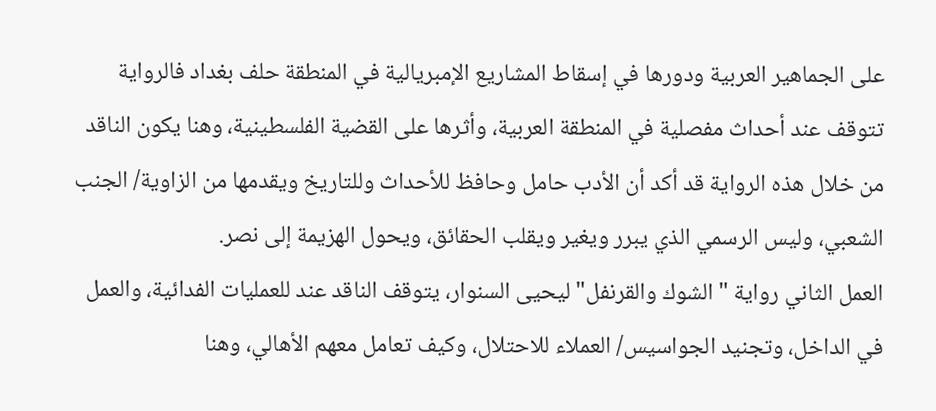على الجماهير العربية ودورها في إسقاط المشاريع الإمبريالية في المنطقة حلف بغداد فالرواية تتوقف عند أحداث مفصلية في المنطقة العربية، وأثرها على القضية الفلسطينية، وهنا يكون الناقد من خلال هذه الرواية قد أكد أن الأدب حامل وحافظ للأحداث وللتاريخ ويقدمها من الزاوية/ الجنب الشعبي، وليس الرسمي الذي يبرر ويغير ويقلب الحقائق، ويحول الهزيمة إلى نصر.
العمل الثاني رواية "الشوك والقرنفل" ليحيى السنوار، يتوقف الناقد عند للعمليات الفدائية، والعمل في الداخل، وتجنيد الجواسيس/ العملاء للاحتلال، وكيف تعامل معهم الأهالي، وهنا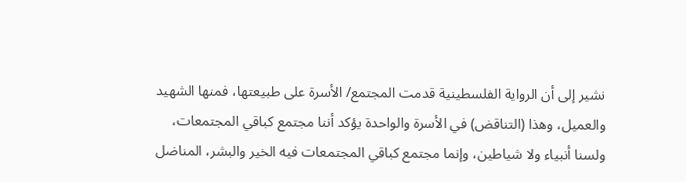نشير إلى أن الرواية الفلسطينية قدمت المجتمع/ الأسرة على طبيعتها، فمنها الشهيد والعميل، وهذا (التناقض) في الأسرة والواحدة يؤكد أننا مجتمع كباقي المجتمعات، ولسنا أنبياء ولا شياطين، وإنما مجتمع كباقي المجتمعات فيه الخير والبشر، المناضل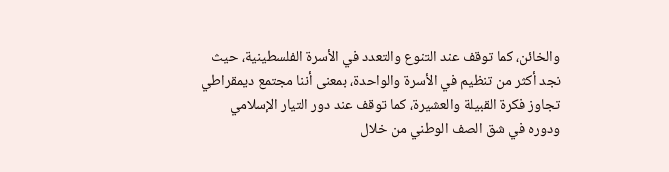والخائن، كما توقف عند التنوع والتعدد في الأسرة الفلسطينية، حيث نجد أكثر من تنظيم في الأسرة والواحدة، بمعنى أننا مجتمع ديمقراطي تجاوز فكرة القبيلة والعشيرة، كما توقف عند دور التيار الإسلامي ودوره في شق الصف الوطني من خلال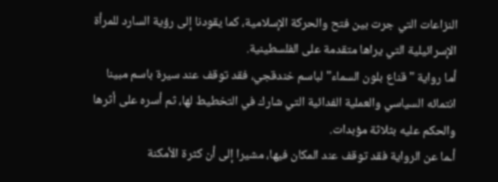النزاعات التي جرت بين فتح والحركة الإسلامية، كما يقودنا إلى رؤية السارد للمرأة الإسرائيلية التي يراها متقدمة على الفلسطينية.
أما رواية "قناع بلون السماء" لباسم خندقجي، فقد توقف عند سيرة باسم مبينا انتمائه السياسي والعملية الفدائية التي شارك في التخطيط لها، ثم أسره على أثرها والحكم عليه بثلاثة مؤبدات.
أـما عن الرواية فقد توقف عند المكان فيها، مشيرا إلى أن كثرة الأمكنة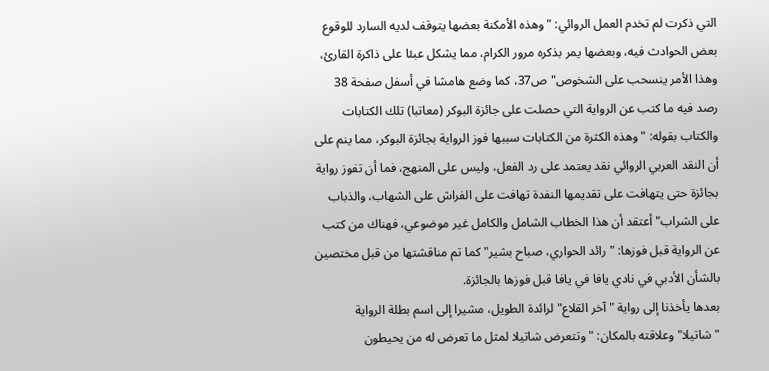التي ذكرت لم تخدم العمل الروائي: "وهذه الأمكنة بعضها يتوقف لديه السارد للوقوع بعض الحوادث فيه، وبعضها يمر بذكره مرور الكرام، مما يشكل عبئا على ذاكرة القارئ، وهذا الأمر ينسحب على الشخوص" ص37، كما وضع هامشا في أسفل صفحة 38 رصد فيه ما كتب عن الرواية التي حصلت على جائزة البوكر (معاتبا) تلك الكتابات والكتاب بقوله: "وهذه الكثرة من الكتابات سببها فوز الرواية بجائزة البوكر، مما ينم على أن النقد العربي الروائي نقد يعتمد على رد الفعل، وليس على المنهج، فما أن تفوز رواية بجائزة حتى يتهافت على تقديمها النفدة تهافت على الفراش على الشهاب، والذباب على الشراب" أعتقد أن هذا الخطاب الشامل والكامل غير موضوعي، فهناك من كتب عن الرواية قبل فوزها: "رائد الحواري، صباح بشير" كما تم مناقشتها من قبل مختصين بالشأن الأدبي في نادي يافا في يافا قبل فوزها بالجائزة.
بعدها يأخذنا إلى رواية "آخر القلاع" لرائدة الطويل، مشيرا إلى اسم بطلة الرواية "شاتيلا" وعلاقته بالمكان: "وتتعرض شاتيلا لمثل ما تعرض له من يحيطون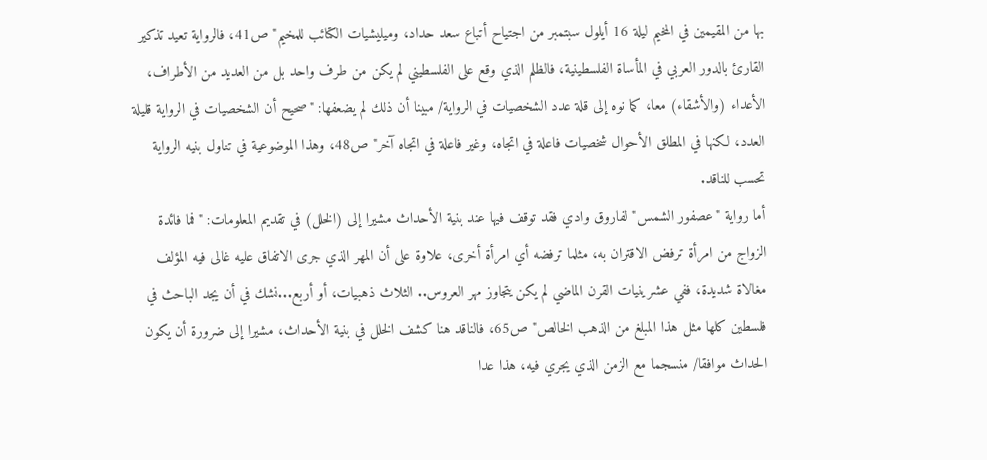بها من المقيمين في المخيم ليلة 16 أيلول سبتمبر من اجتياح أتباع سعد حداد، وميليشيات الكتائب للمخيم" ص41، فالرواية تعيد تذكير القارئ بالدور العربي في المأساة الفلسطينية، فالظلم الذي وقع على الفلسطيني لم يكن من طرف واحد بل من العديد من الأطراف، الأعداء (والأشقاء) معا، كما نوه إلى قلة عدد الشخصيات في الرواية/ مبينا أن ذلك لم يضعفها: "صحيح أن الشخصيات في الرواية قليلة العدد، لكنها في المطلق الأحوال شخصيات فاعلة في اتجاه، وغير فاعلة في اتجاه آخر" ص48، وهذا الموضوعية في تناول بنيه الرواية تحسب للناقد.
أما رواية "عصفور الشمس" لفاروق وادي فقد توقف فيها عند بنية الأحداث مشيرا إلى (الخلل) في تقديم المعلومات: "فما فائدة الزواج من امرأة ترفض الاقتران به، مثلما ترفضه أي امرأة أخرى، علاوة على أن المهر الذي جرى الاتفاق عليه غالى فيه المؤلف مغالاة شديدة، ففي عشرينيات القرن الماضي لم يكن يتجاوز مهر العروس.. الثلاث ذهبيات، أو أربع...نشك في أن يجد الباحث في فلسطين كلها مثل هذا المبلغ من الذهب الخالص" ص65، فالناقد هنا كشف الخلل في بنية الأحداث، مشيرا إلى ضرورة أن يكون الحداث موافقا/ منسجما مع الزمن الذي يجري فيه، هذا عدا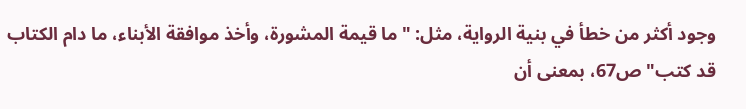وجود أكثر من خطأ في بنية الرواية، مثل: "ما قيمة المشورة، وأخذ موافقة الأبناء، ما دام الكتاب قد كتب" ص67، بمعنى أن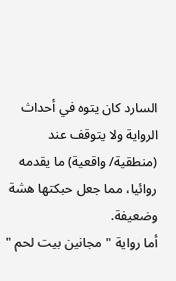السارد كان يتوه في أحداث الرواية ولا يتوقف عند (منطقية/ واقعية) ما يقدمه روائيا، مما جعل حبكتها هشة وضعيفة.
أما رواية "مجانين بيت لحم "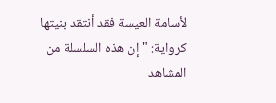لأسامة العيسة فقد أنتقد بنيتها كرواية: "إن هذه السلسلة من المشاهد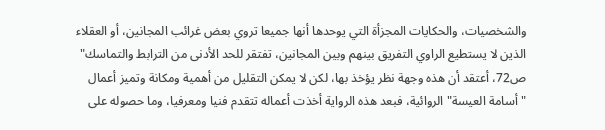والشخصيات، والحكايات المجزأة التي يوحدها أنها جميعا تروي بعض غرائب المجانين، أو العقلاء الذين لا يستطيع الراوي التفريق بينهم وبين المجانين، تفتقر للحد الأدنى من الترابط والتماسك" ص72، أعتقد أن هذه وجهة نظر يؤخذ بها، لكن لا يمكن التقليل من أهمية ومكانة وتميز أعمال "أسامة العيسة" الروائية، فبعد هذه الرواية أخذت أعماله تتقدم فنيا ومعرفيا، وما حصوله على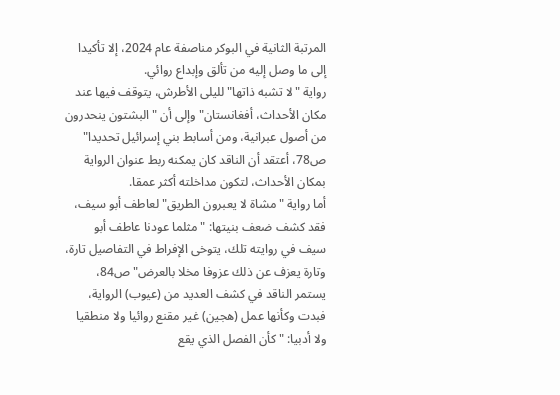المرتبة الثانية في البوكر مناصفة عام 2024، إلا تأكيدا إلى ما وصل إليه من تألق وإبداع روائي.
رواية "لا تشبه ذاتها" لليلى الأطرش، يتوقف فيها عند مكان الأحداث، أفغانستان" وإلى أن "البشتون ينحدرون من أصول عبرانية، ومن أسابط بني إسرائيل تحديدا" ص78، أعتقد أن الناقد كان يمكنه ربط عنوان الرواية بمكان الأحداث، لتكون مداخلته أكثر عمقا.
أما رواية "مشاة لا يعبرون الطريق" لعاطف أبو سيف، فقد كشف ضعف بنيتها: "مثلما عودنا عاطف أبو سيف في روايته تلك، يتوخى الإفراط في التفاصيل تارة، وتارة يعزف عن ذلك عزوفا مخلا بالعرض" ص84، يستمر الناقد في كشف العديد من (عيوب) الرواية، فبدت وكأنها عمل (هجين) غير مقنع روائيا ولا منطقيا ولا أدبيا: "كأن الفصل الذي يقع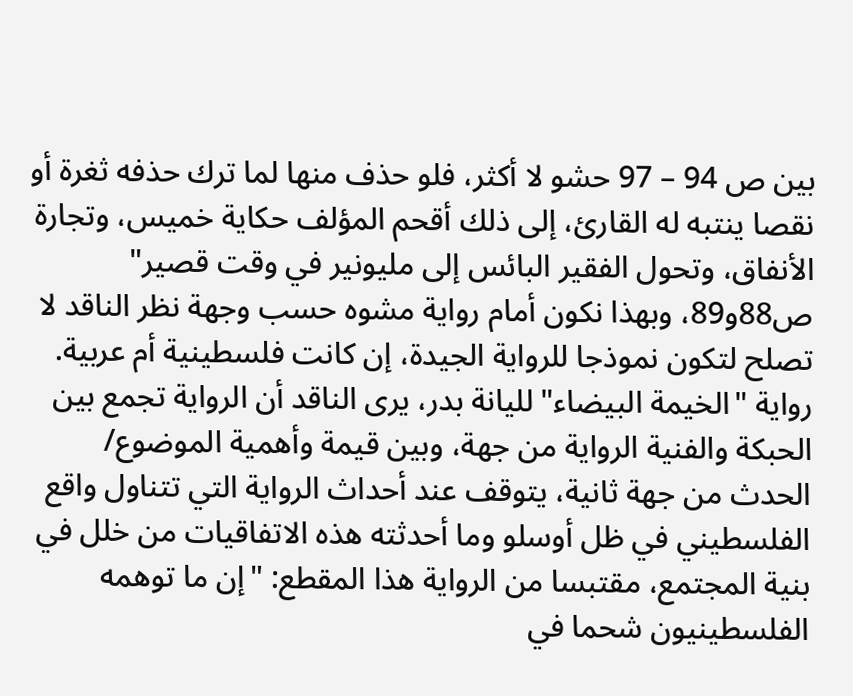بين ص 94 – 97 حشو لا أكثر، فلو حذف منها لما ترك حذفه ثغرة أو نقصا ينتبه له القارئ، إلى ذلك أقحم المؤلف حكاية خميس، وتجارة الأنفاق، وتحول الفقير البائس إلى مليونير في وقت قصير" ص88و89، وبهذا نكون أمام رواية مشوه حسب وجهة نظر الناقد لا تصلح لتكون نموذجا للرواية الجيدة، إن كانت فلسطينية أم عربية.
رواية "الخيمة البيضاء" لليانة بدر، يرى الناقد أن الرواية تجمع بين الحبكة والفنية الرواية من جهة، وبين قيمة وأهمية الموضوع/ الحدث من جهة ثانية، يتوقف عند أحداث الرواية التي تتناول واقع الفلسطيني في ظل أوسلو وما أحدثته هذه الاتفاقيات من خلل في بنية المجتمع، مقتبسا من الرواية هذا المقطع: "إن ما توهمه الفلسطينيون شحما في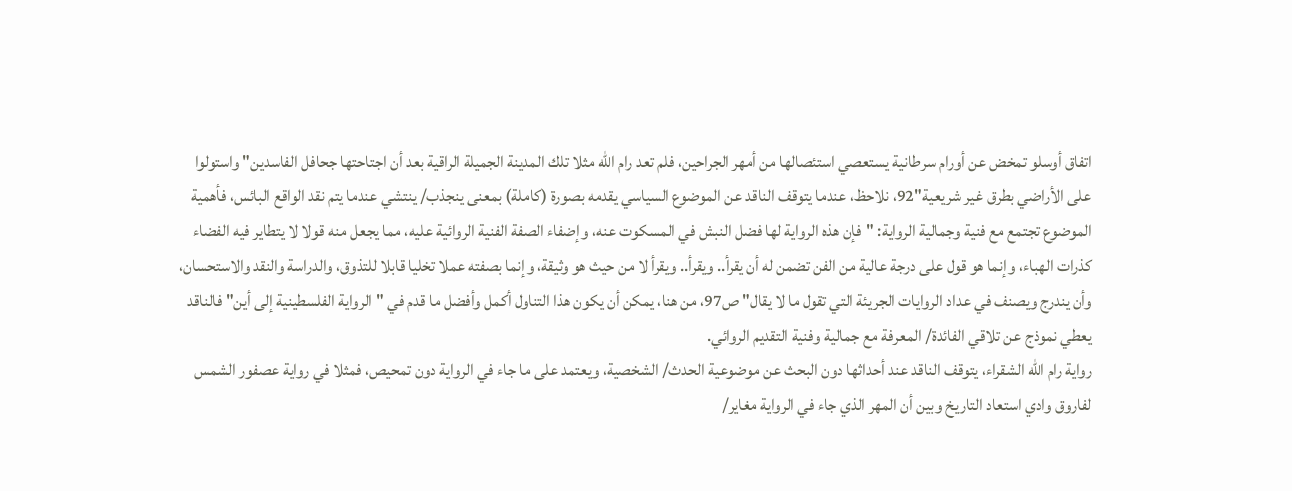اتفاق أوسلو تمخض عن أورام سرطانية يستعصي استئصالها من أمهر الجراحين، فلم تعد رام الله مثلا تلك المدينة الجميلة الراقية بعد أن اجتاحتها جحافل الفاسدين" واستولوا على الأراضي بطرق غير شريعية"92، نلاحظ، عندما يتوقف الناقد عن الموضوع السياسي يقدمه بصورة (كاملة) بمعنى ينجذب/ ينتشي عندما يتم نقد الواقع البائس، فأهمية الموضوع تجتمع مع فنية وجمالية الرواية: "فإن هذه الرواية لها فضل النبش في المسكوت عنه، وإضفاء الصفة الفنية الروائية عليه، مما يجعل منه قولا لا يتطاير فيه الفضاء كذرات الهباء، وإنما هو قول على درجة عالية من الفن تضمن له أن يقرأ.. ويقرأ.. ويقرأ لا من حيث هو وثيقة، وإنما بصفته عملا تخليا قابلا للتذوق، والدراسة والنقد والاستحسان، وأن يندرج ويصنف في عداد الروايات الجريئة التي تقول ما لا يقال" ص97، من هنا، يمكن أن يكون هذا التناول أكمل وأفضل ما قدم في "الرواية الفلسطينية إلى أين" فالناقد يعطي نموذج عن تلاقي الفائدة/ المعرفة مع جمالية وفنية التقديم الروائي.
رواية رام الله الشقراء، يتوقف الناقد عند أحداثها دون البحث عن موضوعية الحدث/ الشخصية، ويعتمد على ما جاء في الرواية دون تمحيص، فمثلا في رواية عصفور الشمس لفاروق وادي استعاد التاريخ وبين أن المهر الذي جاء في الرواية مغاير/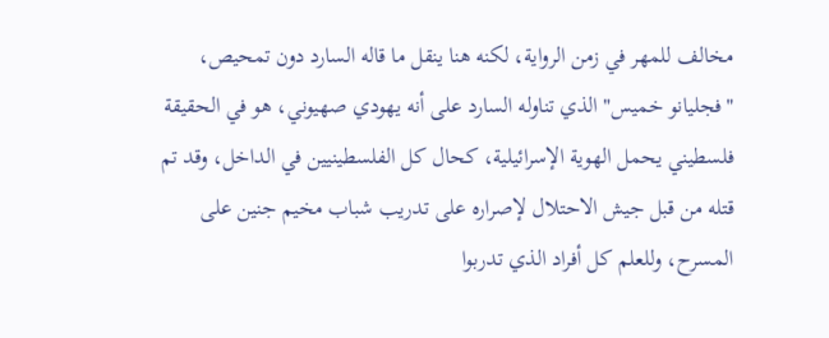مخالف للمهر في زمن الرواية، لكنه هنا ينقل ما قاله السارد دون تمحيص، "فجليانو خميس" الذي تناوله السارد على أنه يهودي صهيوني، هو في الحقيقة فلسطيني يحمل الهوية الإسرائيلية، كحال كل الفلسطينيين في الداخل، وقد تم قتله من قبل جيش الاحتلال لإصراره على تدريب شباب مخيم جنين على المسرح، وللعلم كل أفراد الذي تدربوا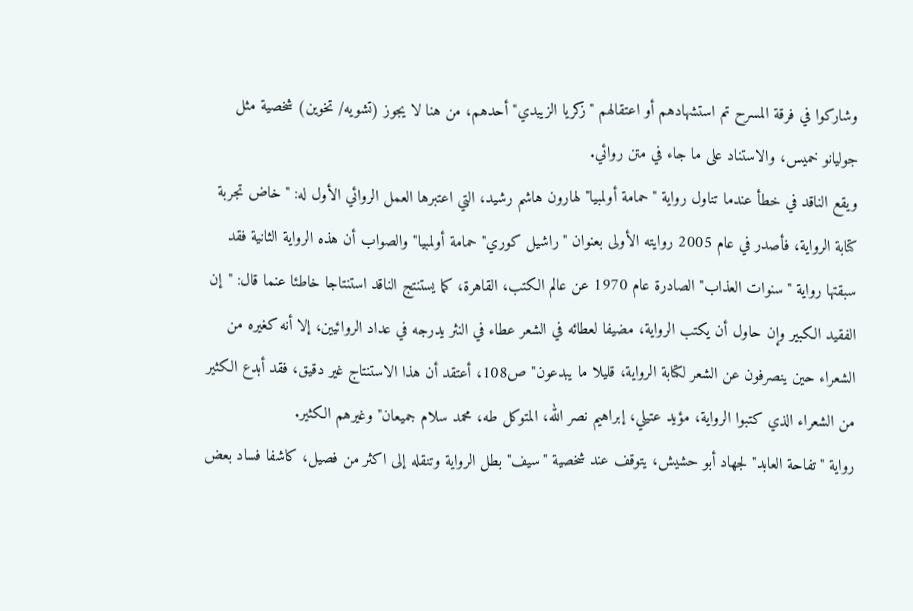وشاركوا في فرقة المسرح تم استشهادهم أو اعتقالهم "زكريا الزيبدي" أحدهم، من هنا لا يجوز (تشويه/ تخوين) شخصية مثل جوليانو خميس، والاستناد على ما جاء في متن روائي.
ويقع الناقد في خطأ عندما تناول رواية "حمامة أولمبيا" لهارون هاشم رشيد، التي اعتبرها العمل الروائي الأول له: "خاض تجربة كتابة الرواية، فأصدر في عام 2005 روايته الأولى بعنوان "راشيل كوري" حمامة أولمبيا" والصواب أن هذه الرواية الثانية فقد سبقتها رواية "سنوات العذاب" الصادرة عام 1970 عن عالم الكتب، القاهرة، كما يستنتج الناقد استنتاجا خاطئا عنما قال: "إن الفقيد الكبير وإن حاول أن يكتب الرواية، مضيفا لعطائه في الشعر عطاء في النثر يدرجه في عداد الروائيين، إلا أنه كغيره من الشعراء حين ينصرفون عن الشعر لكتابة الرواية، قليلا ما يبدعون" ص108، أعتقد أن هذا الاستنتاج غير دقيق، فقد أبدع الكثير من الشعراء الذي كتبوا الرواية، مؤيد عتيلي، إبراهيم نصر الله، المتوكل طه، محمد سلام جميعان" وغيرهم الكثير.
رواية "تفاحة العابد" لجهاد أبو حشيش، يتوقف عند شخصية "سيف" بطل الرواية وتنقله إلى اكثر من فصيل، كاشفا فساد بعض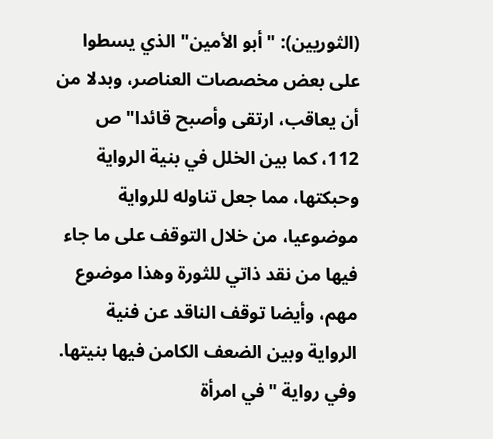(الثوريين): "أبو الأمين" الذي يسطوا على بعض مخصصات العناصر، وبدلا من أن يعاقب، ارتقى وأصبح قائدا" ص 112، كما بين الخلل في بنية الرواية وحبكتها، مما جعل تناوله للرواية موضوعيا، من خلال التوقف على ما جاء فيها من نقد ذاتي للثورة وهذا موضوع مهم، وأيضا توقف الناقد عن فنية الرواية وبين الضعف الكامن فيها بنيتها.
وفي رواية "في امرأة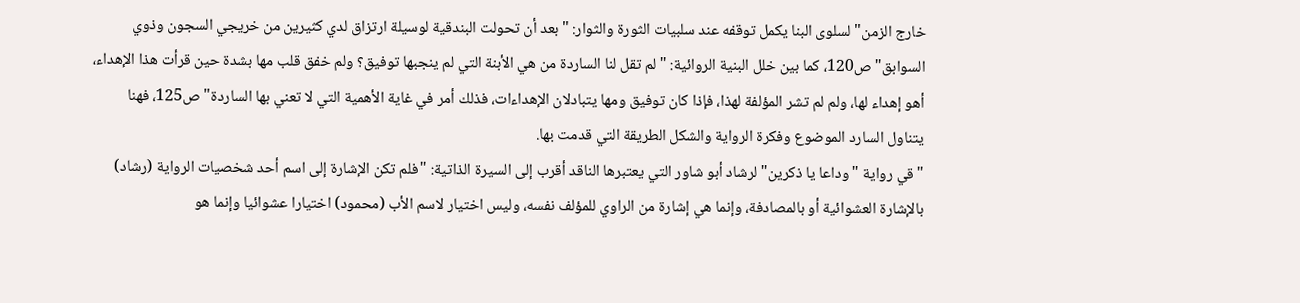خارج الزمن" لسلوى البنا يكمل توقفه عند سلبيات الثورة والثوار: "بعد أن تحولت البندقية لوسيلة ارتزاق لدي كثيرين من خريجي السجون وذوي السوابق" ص120، كما بين خلل البنية الروائية: "لم تقل لنا الساردة من هي الأبنة التي لم ينجبها توفيق؟ ولم خفق قلب مها بشدة حين قرأت هذا الإهداء، أهو إهداء لها، ولم لم تشر المؤلفة لهذا، فإذا كان توفيق ومها يتبادلان الإهداءات، فذلك أمر في غاية الأهمية التي لا تعني بها الساردة" ص125، فهنا يتناول السارد الموضوع وفكرة الرواية والشكل الطريقة التي قدمت بها.
"قي رواية "وداعا يا ذكرين" لرشاد أبو شاور التي يعتبرها الناقد أقرب إلى السيرة الذاتية: "فلم تكن الإشارة إلى اسم أحد شخصيات الرواية (رشاد) بالإشارة العشوائية أو بالمصادفة، وإنما هي إشارة من الراوي للمؤلف نفسه، وليس اختيار لاسم الأب (محمود) اختيارا عشوائيا وإنما هو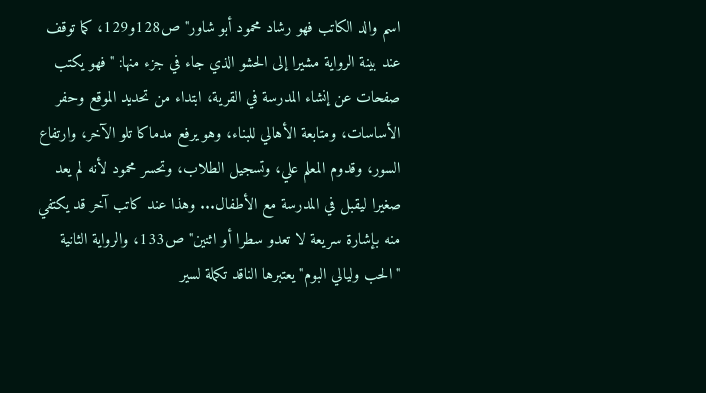اسم والد الكاتب فهو رشاد محمود أبو شاور" ص128و129، كما توقف عند بينة الرواية مشيرا إلى الحشو الذي جاء في جزء منها: "فهو يكتب صفحات عن إنشاء المدرسة في القرية، ابتداء من تحديد الموقع وحفر الأساسات، ومتابعة الأهالي للبناء، وهو يرفع مدماكا تلو الآخر، وارتفاع السور، وقدوم المعلم علي، وتسجيل الطلاب، وتحسر محمود لأنه لم يعد صغيرا ليقبل في المدرسة مع الأطفال... وهذا عند كاتب آخر قد يكتفي منه بإشارة سريعة لا تعدو سطرا أو اثنين" ص133، والرواية الثانية "الحب وليالي البوم" يعتبرها الناقد تكملة لسير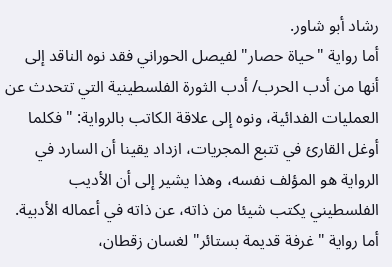رشاد أبو شاور.
أما رواية "حياة حصار" لفيصل الحوراني فقد نوه الناقد إلى أنها من أدب الحرب/ أدب الثورة الفلسطينية التي تتحدث عن العمليات الفدائية، ونوه إلى علاقة الكاتب بالرواية: "فكلما أوغل القارئ في تتبع المجريات، ازداد يقينا أن السارد في الرواية هو المؤلف نفسه، وهذا يشير إلى أن الأديب الفلسطيني يكتب شيئا من ذاته، عن ذاته في أعماله الأدبية.
أما رواية "غرفة قديمة بستائر" لغسان زقطان،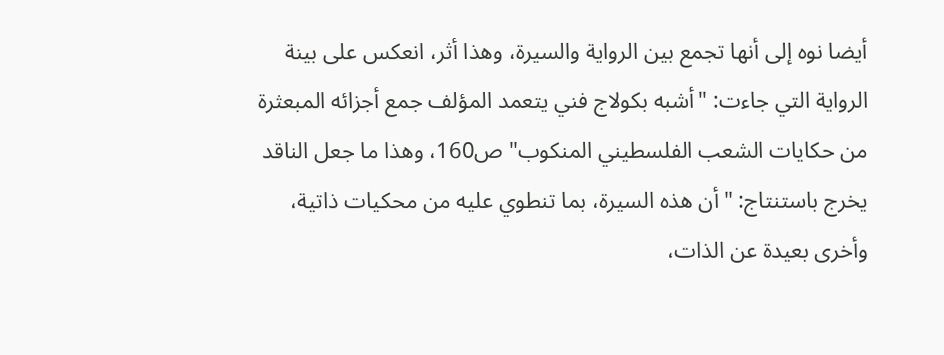أيضا نوه إلى أنها تجمع بين الرواية والسيرة، وهذا أثر، انعكس على بينة الرواية التي جاءت: "أشبه بكولاج فني يتعمد المؤلف جمع أجزائه المبعثرة من حكايات الشعب الفلسطيني المنكوب" ص160، وهذا ما جعل الناقد يخرج باستنتاج: "أن هذه السيرة، بما تنطوي عليه من محكيات ذاتية، وأخرى بعيدة عن الذات،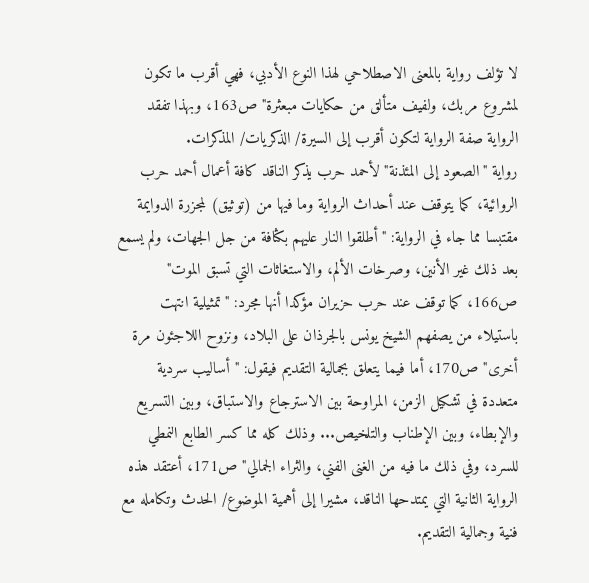لا تؤلف رواية بالمعنى الاصطلاحي لهذا النوع الأدبي، فهي أقرب ما تكون لمشروع مربك، ولفيف متألق من حكايات مبعثرة" ص163، وبهذا تفقد الرواية صفة الرواية لتكون أقرب إلى السيرة/ الذكريات/ المذكرات.
رواية "الصعود إلى المئذنة" لأحمد حرب يذكر الناقد كافة أعمال أحمد حرب الروائية، كما يتوقف عند أحداث الرواية وما فيها من (توثيق) لمجزرة الدوايمة مقتبسا مما جاء في الرواية: "أطلقوا النار عليهم بكثافة من جل الجهات، ولم يسمع بعد ذلك غير الأنين، وصرخات الألم، والاستغاثات التي تسبق الموت" ص166، كما توقف عند حرب حزيران مؤكدا أنها مجرد: "تمثيلية انتهت باستيلاء من يصفهم الشيخ يونس بالجرذان على البلاد، ونزوح اللاجئون مرة أخرى" ص170، أما فيما يتعلق بجمالية التقديم فيقول: "أساليب سردية متعددة في تشكيل الزمن، المراوحة بين الاسترجاع والاستباق، وبين التسريع والإبطاء، وبين الإطناب والتلخيص... وذلك كله مما كسر الطابع النمطي للسرد، وفي ذلك ما فيه من الغنى الفني، والثراء الجمالي" ص171، أعتقد هذه الرواية الثانية التي يمتدحها الناقد، مشيرا إلى أهمية الموضوع/ الحدث وتكامله مع فنية وجمالية التقديم.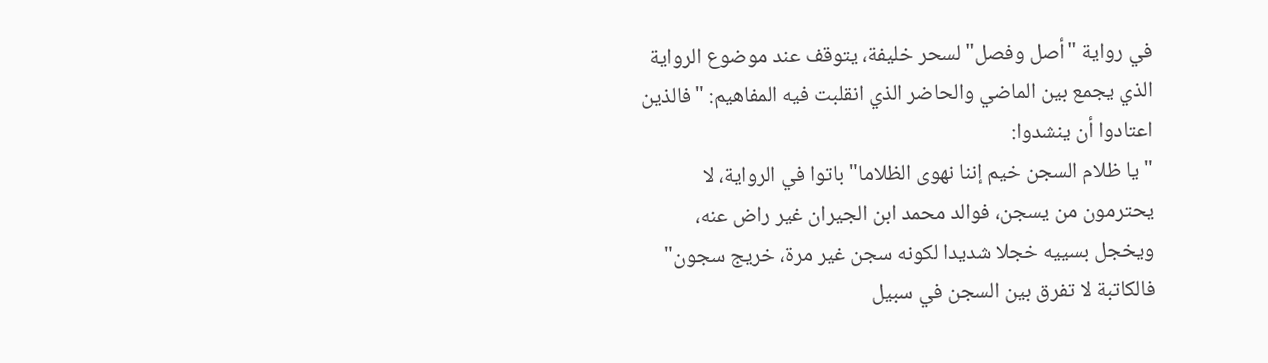في رواية "أصل وفصل" لسحر خليفة، يتوقف عند موضوع الرواية الذي يجمع بين الماضي والحاضر الذي انقلبت فيه المفاهيم: "فالذين اعتادوا أن ينشدوا:
"يا ظلام السجن خيم إننا نهوى الظلاما" باتوا في الرواية، لا يحترمون من يسجن، فوالد محمد ابن الجيران غير راض عنه، ويخجل بسييه خجلا شديدا لكونه سجن غير مرة، خريج سجون" فالكاتبة لا تفرق بين السجن في سبيل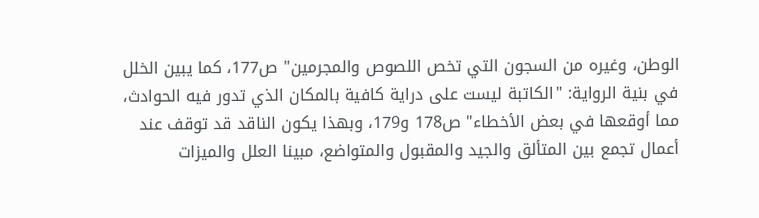الوطن، وغيره من السجون التي تخص اللصوص والمجرمين" ص177، كما يبين الخلل في بنية الرواية: "الكاتبة ليست على دراية كافية بالمكان الذي تدور فيه الحوادث، مما أوقعها في بعض الأخطاء" ص178 و179، وبهذا يكون الناقد قد توقف عند أعمال تجمع بين المتألق والجيد والمقبول والمتواضع، مبينا العلل والميزات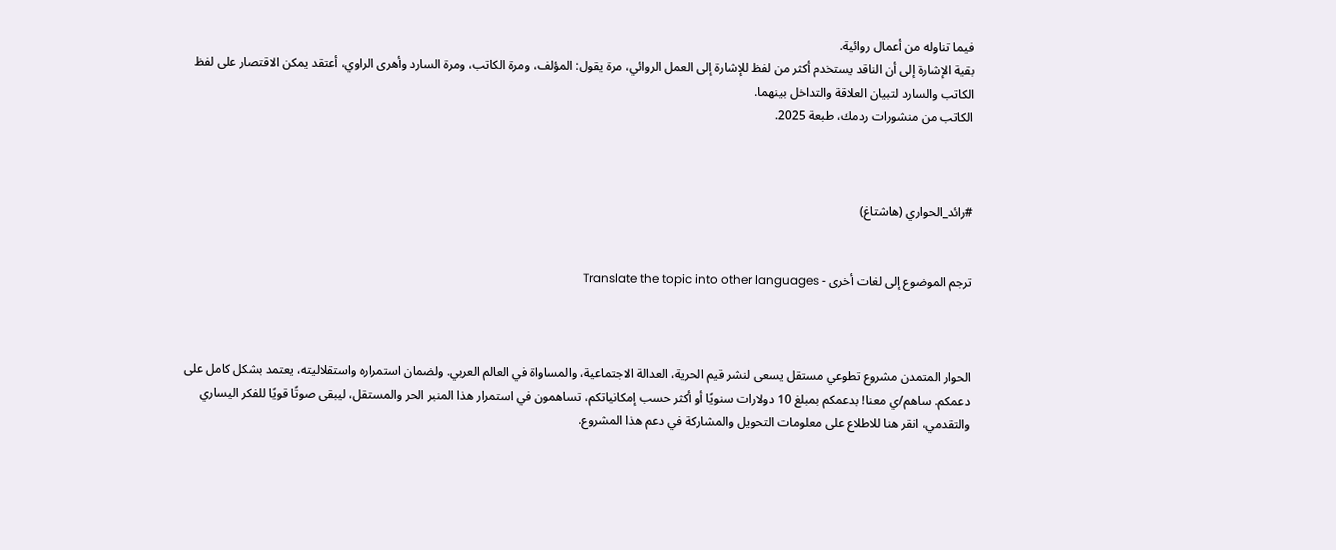فيما تناوله من أعمال روائية.
بقية الإشارة إلى أن الناقد يستخدم أكثر من لفظ للإشارة إلى العمل الروائي، مرة يقول: المؤلف، ومرة الكاتب، ومرة السارد وأهرى الراوي، أعتقد يمكن الاقتصار على لفظ الكاتب والسارد لتبيان العلاقة والتداخل بينهما.
الكاتب من منشورات ردمك، طبعة 2025.



#رائد_الحواري (هاشتاغ)


ترجم الموضوع إلى لغات أخرى - Translate the topic into other languages



الحوار المتمدن مشروع تطوعي مستقل يسعى لنشر قيم الحرية، العدالة الاجتماعية، والمساواة في العالم العربي. ولضمان استمراره واستقلاليته، يعتمد بشكل كامل على دعمكم. ساهم/ي معنا! بدعمكم بمبلغ 10 دولارات سنويًا أو أكثر حسب إمكانياتكم، تساهمون في استمرار هذا المنبر الحر والمستقل، ليبقى صوتًا قويًا للفكر اليساري والتقدمي، انقر هنا للاطلاع على معلومات التحويل والمشاركة في دعم هذا المشروع.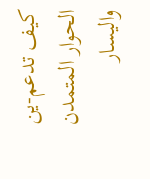كيف تدعم-ين الحوار المتمدن واليسار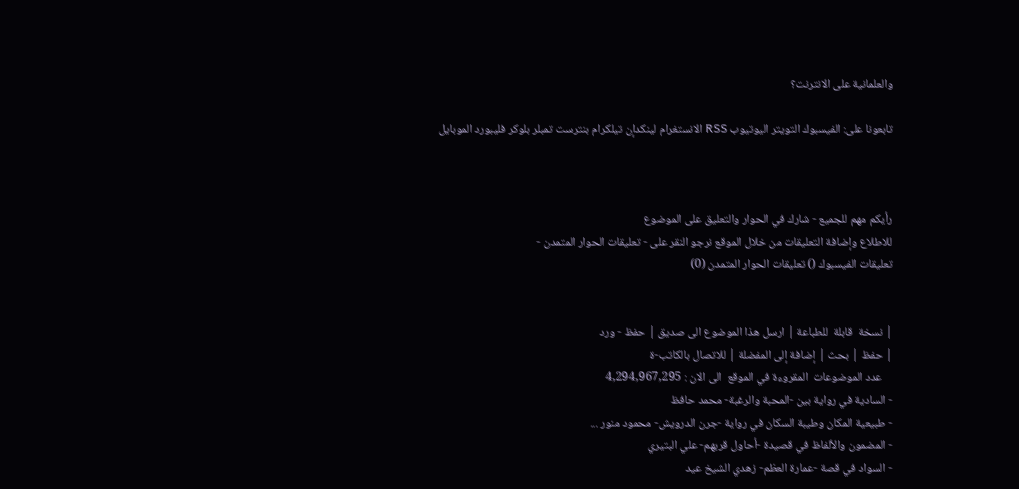والعلمانية على الانترنت؟

تابعونا على: الفيسبوك التويتر اليوتيوب RSS الانستغرام لينكدإن تيلكرام بنترست تمبلر بلوكر فليبورد الموبايل



رأيكم مهم للجميع - شارك في الحوار والتعليق على الموضوع
للاطلاع وإضافة التعليقات من خلال الموقع نرجو النقر على - تعليقات الحوار المتمدن -
تعليقات الفيسبوك () تعليقات الحوار المتمدن (0)


| نسخة  قابلة  للطباعة | ارسل هذا الموضوع الى صديق | حفظ - ورد
| حفظ | بحث | إضافة إلى المفضلة | للاتصال بالكاتب-ة
    عدد الموضوعات  المقروءة في الموقع  الى الان : 4,294,967,295
- السادية في رواية بين -المحبة والرغبة- محمد حافظ
- طبيعية المكان وطيبة السكان في رواية -جرن الدرويش- محمود منور ...
- المضمون والألفاظ في قصيدة -أحاول قربهم- علي البتيري
- السواد في قصة -عمارة العظم- زهدي الشيخ عيد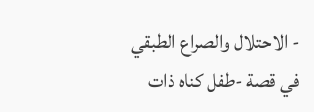- الاحتلال والصراع الطبقي في قصة -طفل كناه ذات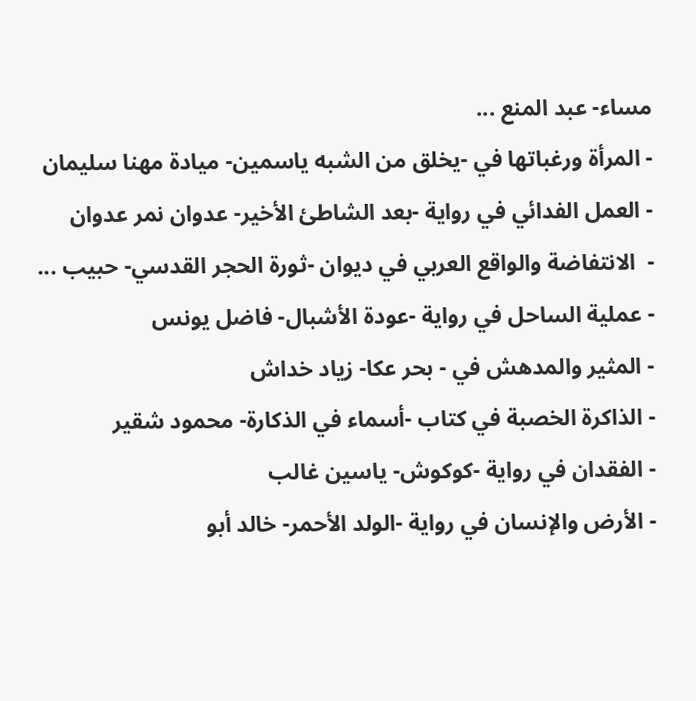مساء- عبد المنع ...
- المرأة ورغباتها في -يخلق من الشبه ياسمين- ميادة مهنا سليمان
- العمل الفدائي في رواية -بعد الشاطئ الأخير- عدوان نمر عدوان
-  الانتفاضة والواقع العربي في ديوان -ثورة الحجر القدسي- حبيب ...
- عملية الساحل في رواية -عودة الأشبال- فاضل يونس
- المثير والمدهش في - بحر عكا- زياد خداش
- الذاكرة الخصبة في كتاب -أسماء في الذكارة- محمود شقير
- الفقدان في رواية -كوكوش- ياسين غالب
- الأرض والإنسان في رواية -الولد الأحمر- خالد أبو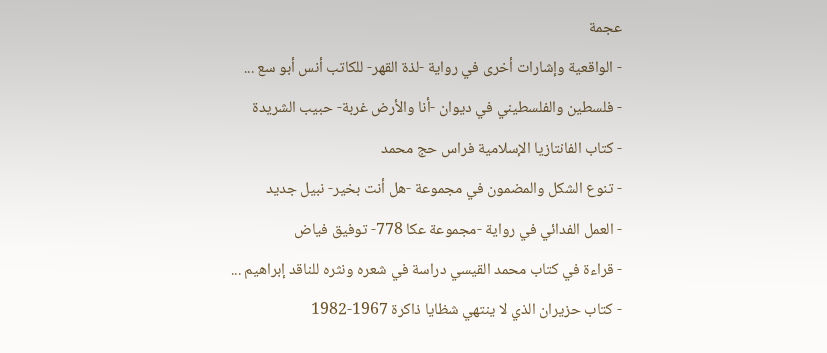عجمة
- الواقعية وإشارات أخرى في رواية -لذة القهر- للكاتب أنس أبو سع ...
- فلسطين والفلسطيني في ديوان -أنا والأرض غربة- حبيب الشريدة
- كتاب الفانتازيا الإسلامية فراس حج محمد
- تنوع الشكل والمضمون في مجموعة -هل أنت بخير- نبيل جديد
- العمل الفدائي في رواية -مجموعة عكا 778- توفيق فياض
- قراءة في كتاب محمد القيسي دراسة في شعره ونثره للناقد إبراهيم ...
- كتاب حزيران الذي لا ينتهي شظايا ذاكرة 1967-1982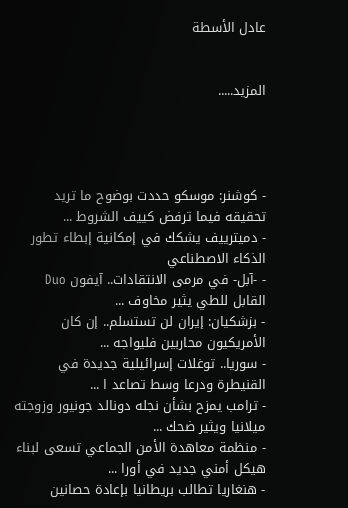عادل الأسطة


المزيد.....




- كوشنر: موسكو حددت بوضوح ما تريد تحقيقه فيما ترفض كييف الشروط ...
- دميترييف يشكك في إمكانية إبطاء تطور الذكاء الاصطناعي
- -آبل- في مرمى الانتقادات.. آيفون Duo القابل للطي يثير مخاوف ...
- بزشكيان: إيران لن تستسلم.. إن كان الأمريكيون محاربين فليواجه ...
- سوريا.. توغلات إسرائيلية جديدة في القنيطرة ودرعا وسط تصاعد ا ...
- ترامب يمزح بشأن نجله دونالد جونيور وزوجته ميلانيا ويثير ضحك ...
- منظمة معاهدة الأمن الجماعي تسعى لبناء هيكل أمني جديد في أورا ...
- هنغاريا تطالب بريطانيا بإعادة حصانين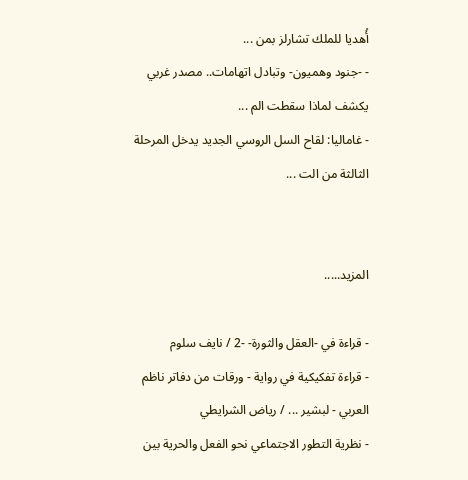أُهديا للملك تشارلز بمن ...
- -جنود وهميون- وتبادل اتهامات.. مصدر غربي يكشف لماذا سقطت الم ...
- غاماليا: لقاح السل الروسي الجديد يدخل المرحلة الثالثة من الت ...


المزيد.....

- قراءة في -العقل والثورة- -2 / نايف سلوم
- قراءة تفكيكية في رواية - ورقات من دفاتر ناظم العربي - لبشير ... / رياض الشرايطي
- نظرية التطور الاجتماعي نحو الفعل والحرية بين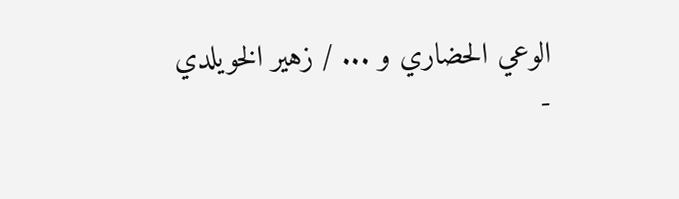الوعي الحضاري و ... / زهير الخويلدي
-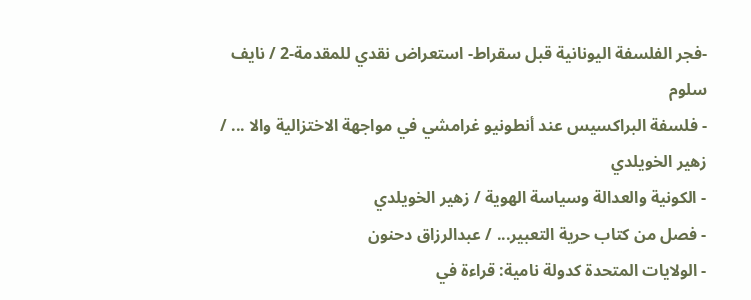-فجر الفلسفة اليونانية قبل سقراط- استعراض نقدي للمقدمة-2 / نايف سلوم
- فلسفة البراكسيس عند أنطونيو غرامشي في مواجهة الاختزالية والا ... / زهير الخويلدي
- الكونية والعدالة وسياسة الهوية / زهير الخويلدي
- فصل من كتاب حرية التعبير... / عبدالرزاق دحنون
- الولايات المتحدة كدولة نامية: قراءة في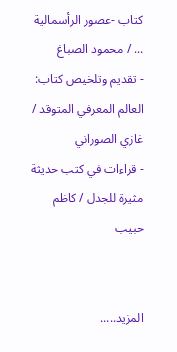كتاب -عصور الرأسمالية ... / محمود الصباغ
- تقديم وتلخيص كتاب: العالم المعرفي المتوقد / غازي الصوراني
- قراءات في كتب حديثة مثيرة للجدل / كاظم حبيب


المزيد.....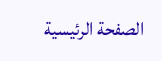الصفحة الرئيسية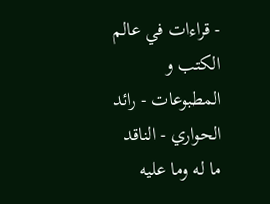- قراءات في عالم الكتب و المطبوعات - رائد الحواري - الناقد ما له وما عليه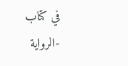في كتاب -الرواية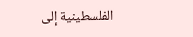الفلسطينية إلى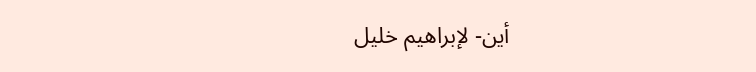أين- لإبراهيم خليل